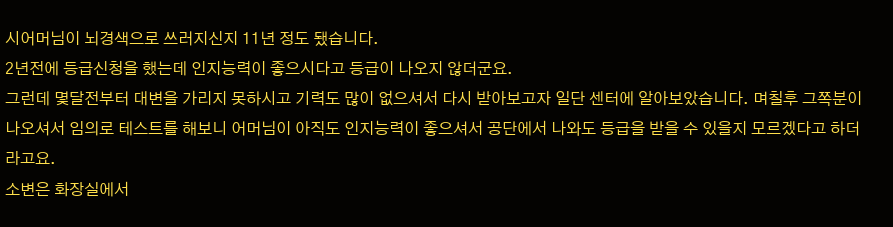시어머님이 뇌경색으로 쓰러지신지 11년 정도 됐습니다.
2년전에 등급신청을 했는데 인지능력이 좋으시다고 등급이 나오지 않더군요.
그런데 몇달전부터 대변을 가리지 못하시고 기력도 많이 없으셔서 다시 받아보고자 일단 센터에 알아보았습니다. 며칠후 그쪽분이 나오셔서 임의로 테스트를 해보니 어머님이 아직도 인지능력이 좋으셔서 공단에서 나와도 등급을 받을 수 있을지 모르겠다고 하더라고요.
소변은 화장실에서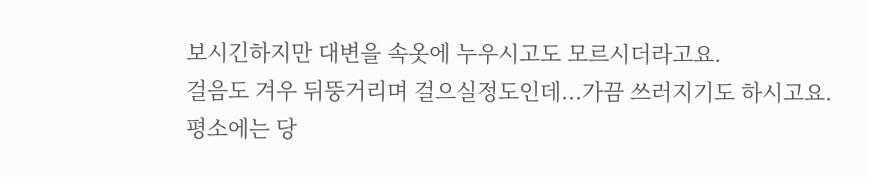보시긴하지만 대변을 속옷에 누우시고도 모르시더라고요.
걸음도 겨우 뒤뚱거리며 걸으실정도인데...가끔 쓰러지기도 하시고요.
평소에는 당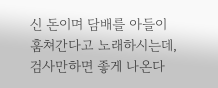신 돈이며 담배를 아들이 훔쳐간다고 노래하시는데, 검사만하면 좋게 나온다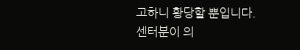고하니 황당할 뿐입니다.
센터분이 의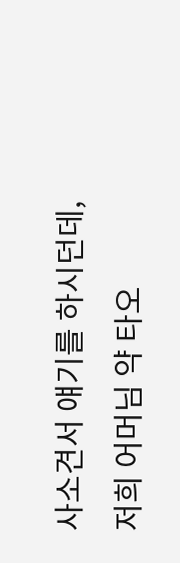사소견서 얘기를 하시던데, 저희 어머님 약 타오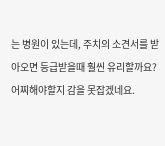는 병원이 있는데, 주치의 소견서를 받아오면 등급받을때 훨씬 유리할까요? 어찌해야할지 감을 못잡겠네요.